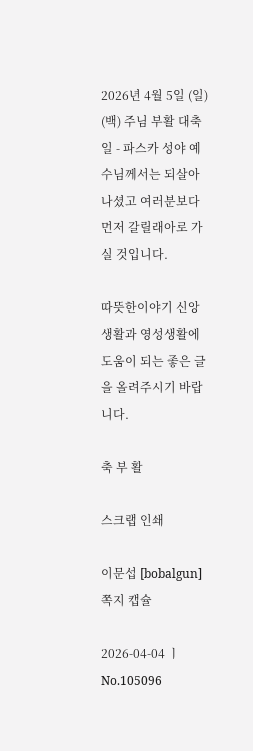2026년 4월 5일 (일)
(백) 주님 부활 대축일 - 파스카 성야 예수님께서는 되살아나셨고 여러분보다 먼저 갈릴래아로 가실 것입니다.

따뜻한이야기 신앙생활과 영성생활에 도움이 되는 좋은 글을 올려주시기 바랍니다.

축 부 활

스크랩 인쇄

이문섭 [bobalgun] 쪽지 캡슐

2026-04-04 ㅣ No.105096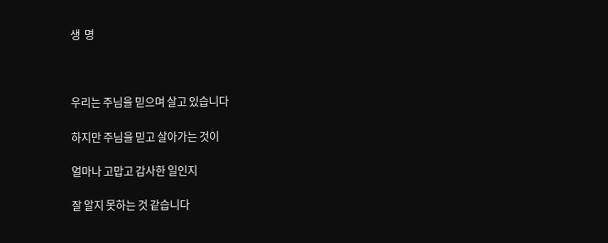생  명



우리는 주님을 믿으며 살고 있습니다

하지만 주님을 믿고 살아가는 것이

얼마나 고맙고 감사한 일인지

잘 알지 못하는 것 같습니다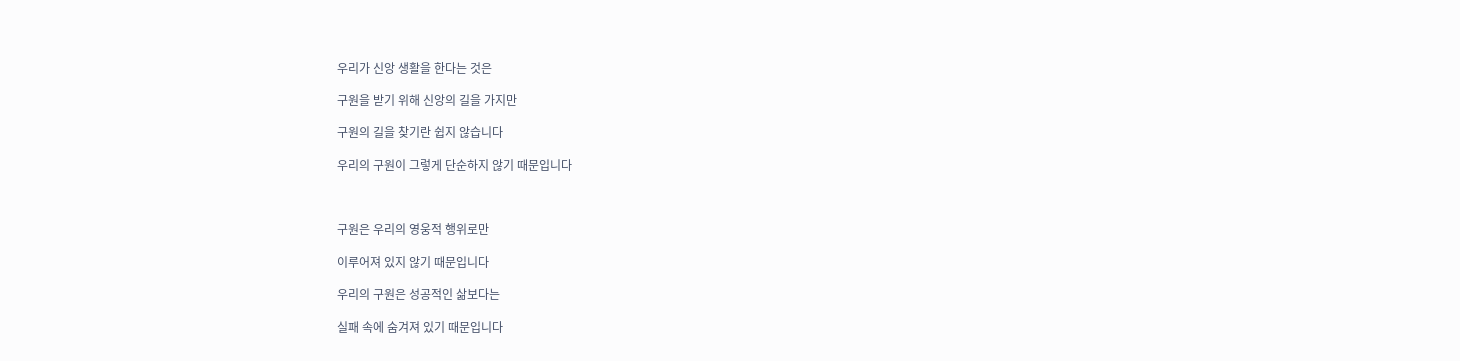우리가 신앙 생활을 한다는 것은

구원을 받기 위해 신앙의 길을 가지만

구원의 길을 찾기란 쉽지 않습니다

우리의 구원이 그렇게 단순하지 않기 때문입니다



구원은 우리의 영웅적 행위로만

이루어져 있지 않기 때문입니다

우리의 구원은 성공적인 삶보다는

실패 속에 숨겨져 있기 때문입니다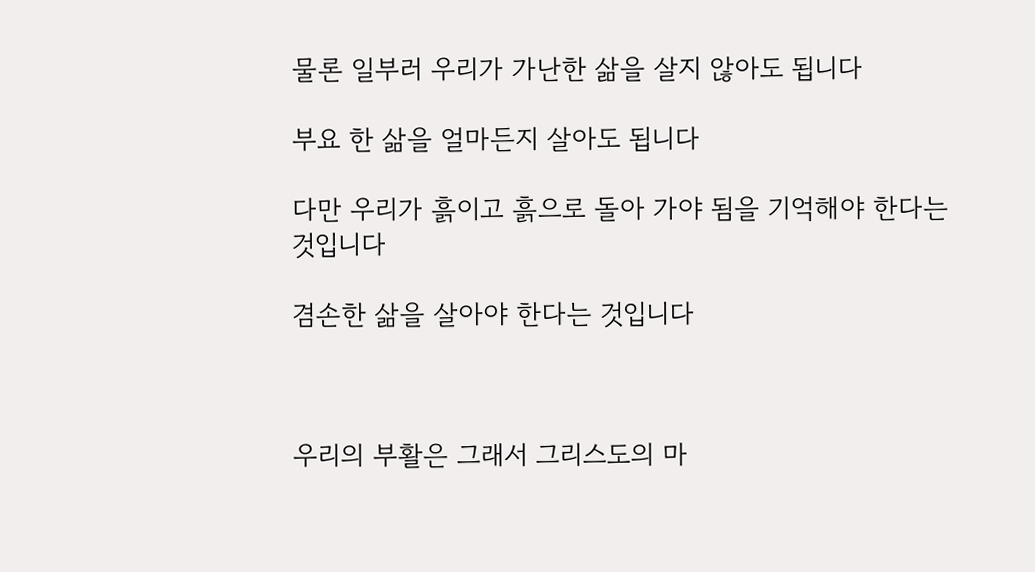물론 일부러 우리가 가난한 삶을 살지 않아도 됩니다

부요 한 삶을 얼마든지 살아도 됩니다

다만 우리가 흙이고 흙으로 돌아 가야 됨을 기억해야 한다는 것입니다

겸손한 삶을 살아야 한다는 것입니다



우리의 부활은 그래서 그리스도의 마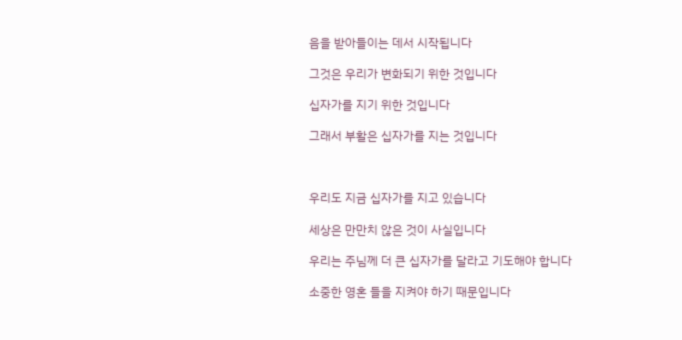음을 받아들이는 데서 시작됩니다

그것은 우리가 변화되기 위한 것입니다

십자가를 지기 위한 것입니다

그래서 부활은 십자가를 지는 것입니다



우리도 지금 십자가를 지고 있습니다

세상은 만만치 않은 것이 사실입니다

우리는 주님께 더 큰 십자가를 달라고 기도해야 합니다

소중한 영혼 들을 지켜야 하기 때문입니다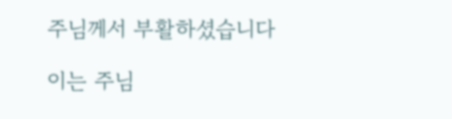주님께서 부활하셨습니다

이는 주님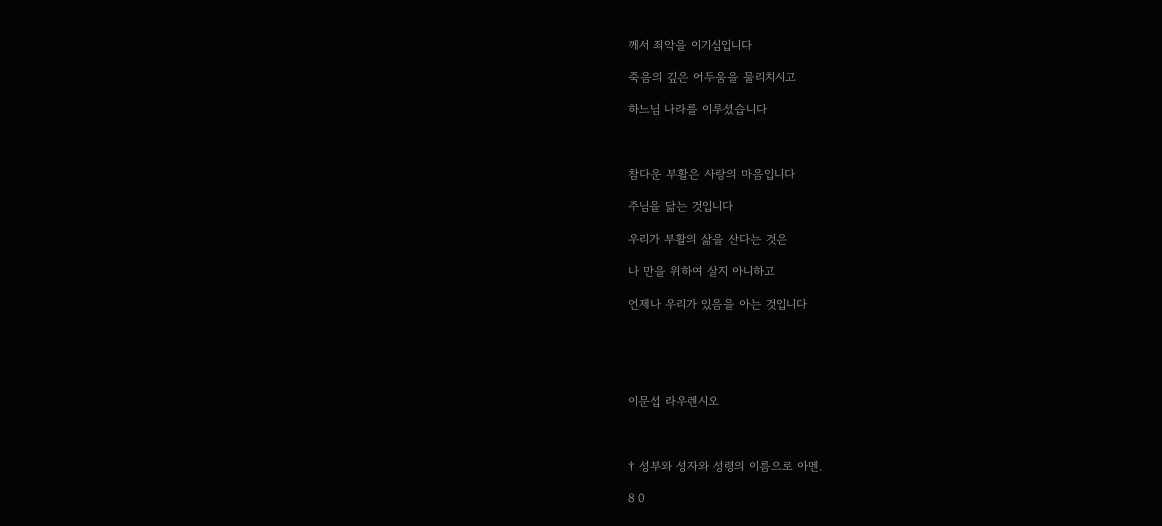께서 죄악을 이기심입니다

죽음의 깊은 어두움을 물리치시고

하느님 나라를 이루셨습니다



참다운 부활은 사랑의 마음입니다

주님을 닮는 것입니다

우리가 부활의 삶을 산다는 것은

나 만을 위하여 살지 아니하고

언제나 우리가 있음을 아는 것입니다





이문섭 라우렌시오



† 성부와 성자와 성령의 이름으로 아멘.

8 0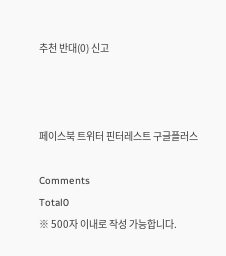추천 반대(0) 신고



페이스북 트위터 핀터레스트 구글플러스

Comments
Total0
※ 500자 이내로 작성 가능합니다.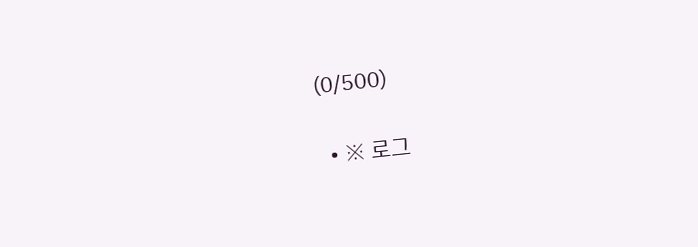(0/500)

  • ※ 로그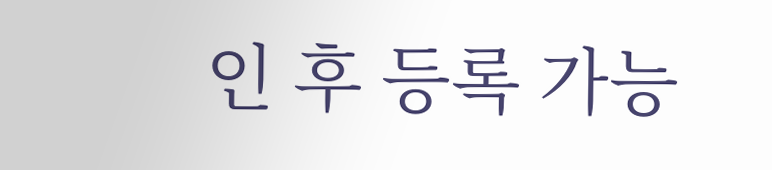인 후 등록 가능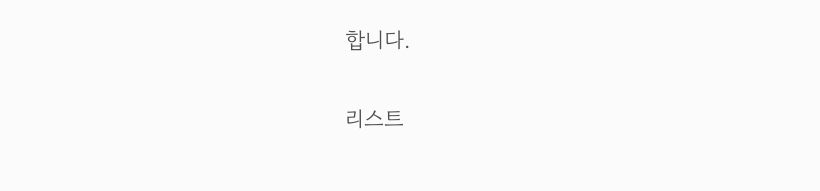합니다.

리스트